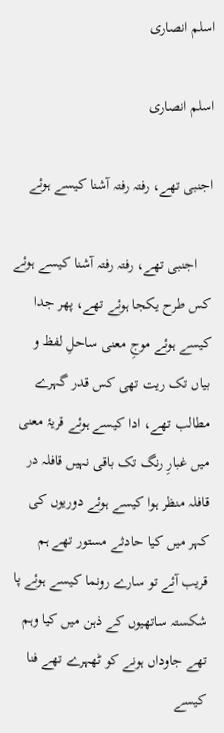اسلم انصاری

اسلم انصاری

اجنبی تھے، رفتہ رفتہ آشنا کیسے ہوئے

    اجنبی تھے، رفتہ رفتہ آشنا کیسے ہوئے کس طرح یکجا ہوئے تھے، پھر جدا کیسے ہوئے موجِ معنی ساحلِ لفظ و بیاں تک ریت تھی کس قدر گہرے مطالب تھے، ادا کیسے ہوئے قریۂ معنی میں غبارِ رنگ تک باقی نہیں قافلہ در قافلہ منظر ہوا کیسے ہوئے دوریوں کی کہر میں کیا حادثے مستور تھے ہم قریب آئے تو سارے رونما کیسے ہوئے پا شکستہ ساتھیوں کے ذہن میں کیا وہم تھے جاوداں ہونے کو ٹھہرے تھے فنا کیسے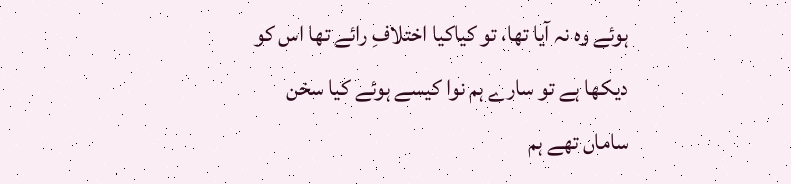ہوئے وہ نہ آیا تھا، تو کیاکیا اختلافِ رائے تھا اس کو دیکھا ہے تو سارے ہم نوا کیسے ہوئے کیا سخن ساماں تھے ہم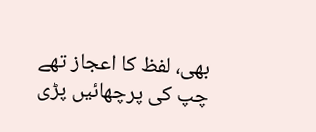بھی، لفظ کا اعجاز تھے چپ کی پرچھائیں پڑی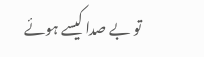تو بے صدا کیسے ہوئے